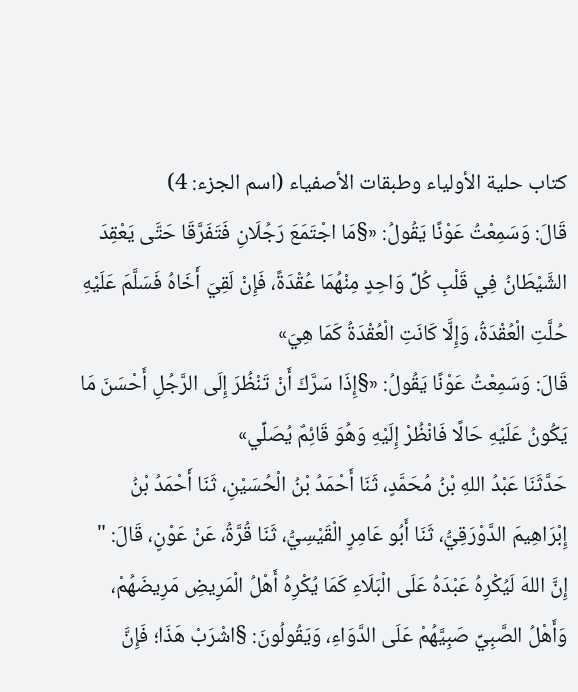كتاب حلية الأولياء وطبقات الأصفياء (اسم الجزء: 4)
قَالَ: وَسَمِعْتُ عَوْنًا يَقُولُ: «§مَا اجْتَمَعَ رَجُلَانِ فَتَفَرَّقَا حَتَّى يَعْقِدَ الشَّيْطَانُ فِي قَلْبِ كُلِّ وَاحِدٍ مِنْهُمَا عُقْدَةً، فَإِنْ لَقِيَ أَخَاهُ فَسَلَّمَ عَلَيْهِ حُلَّتِ الْعُقْدَةُ، وَإِلَّا كَانَتِ الْعُقْدَةُ كَمَا هِيَ»
قَالَ: وَسَمِعْتُ عَوْنًا يَقُولُ: «§إِذَا سَرَّكَ أَنْ تَنْظُرَ إِلَى الرَّجُلِ أَحْسَنَ مَا يَكُونُ عَلَيْهِ حَالًا فَانْظُرْ إِلَيْهِ وَهُوَ قَائِمٌ يُصَلِّي»
حَدَّثَنَا عَبْدُ اللهِ بْنُ مُحَمَّدٍ، ثَنَا أَحْمَدُ بْنُ الْحُسَيْنِ، ثَنَا أَحْمَدُ بْنُ إِبْرَاهِيمَ الدَّوْرَقِيُّ، ثَنَا أَبُو عَامِرٍ الْقَيْسِيُّ، ثَنَا قُرَّةُ، عَنْ عَوْنٍ، قَالَ: " إِنَّ اللهَ لَيُكْرِهُ عَبْدَهُ عَلَى الْبَلَاءِ كَمَا يُكْرِهُ أَهْلُ الْمَرِيضِ مَرِيضَهُمْ، وَأَهْلُ الصَّبِيِّ صَبِيَّهُمْ عَلَى الدَّوَاءِ، وَيَقُولُونَ: §اشْرَبْ هَذَا؛ فَإِنَّ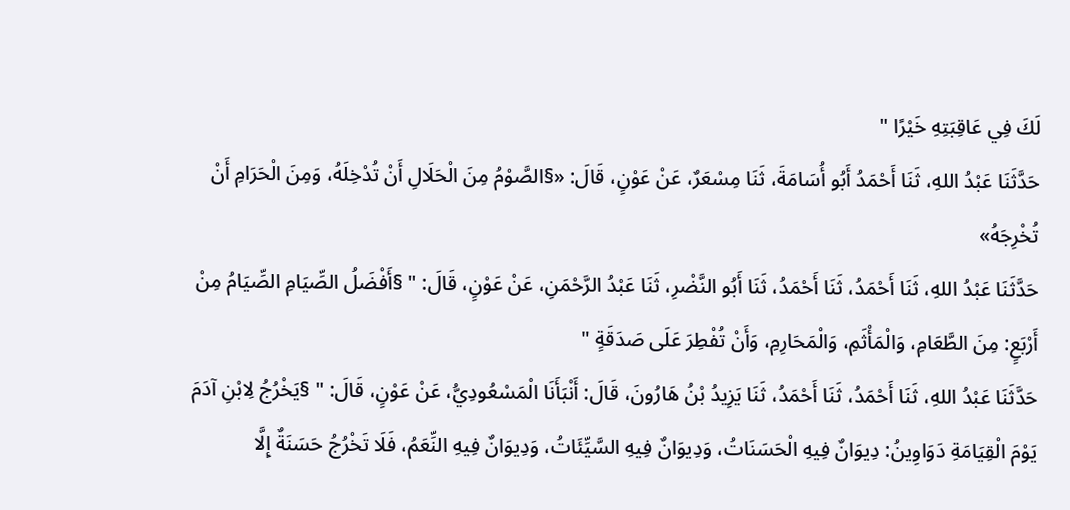لَكَ فِي عَاقِبَتِهِ خَيْرًا "
حَدَّثَنَا عَبْدُ اللهِ، ثَنَا أَحْمَدُ أَبُو أُسَامَةَ، ثَنَا مِسْعَرٌ، عَنْ عَوْنٍ، قَالَ: «§الصَّوْمُ مِنَ الْحَلَالِ أَنْ تُدْخِلَهُ، وَمِنَ الْحَرَامِ أَنْ تُخْرِجَهُ»
حَدَّثَنَا عَبْدُ اللهِ، ثَنَا أَحْمَدُ، ثَنَا أَحْمَدُ، ثَنَا أَبُو النَّضْرِ، ثَنَا عَبْدُ الرَّحْمَنِ، عَنْ عَوْنٍ، قَالَ: " §أَفْضَلُ الصِّيَامِ الصِّيَامُ مِنْ أَرْبَعٍ: مِنَ الطَّعَامِ، وَالْمَأْثَمِ، وَالْمَحَارِمِ، وَأَنْ تُفْطِرَ عَلَى صَدَقَةٍ "
حَدَّثَنَا عَبْدُ اللهِ، ثَنَا أَحْمَدُ، ثَنَا أَحْمَدُ، ثَنَا يَزِيدُ بْنُ هَارُونَ، قَالَ: أَنْبَأَنَا الْمَسْعُودِيُّ، عَنْ عَوْنٍ، قَالَ: " §يَخْرُجُ لِابْنِ آدَمَ يَوْمَ الْقِيَامَةِ دَوَاوِينُ: دِيوَانٌ فِيهِ الْحَسَنَاتُ، وَدِيوَانٌ فِيهِ السَّيِّئَاتُ، وَدِيوَانٌ فِيهِ النِّعَمُ، فَلَا تَخْرُجُ حَسَنَةٌ إِلَّا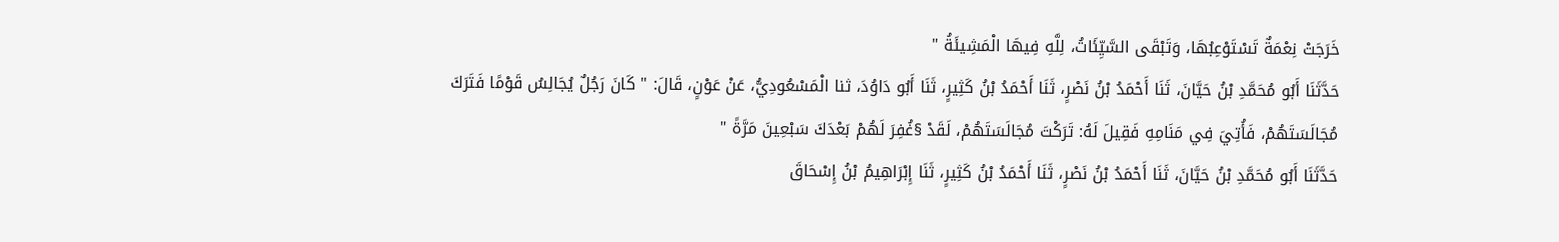خَرَجَتْ نِعْمَةٌ تَسْتَوْعِبُهَا، وَتَبْقَى السَّيِّئَاتُ، لِلَّهِ فِيهَا الْمَشِيئَةُ "
حَدَّثَنَا أَبُو مُحَمَّدِ بْنُ حَيَّانَ، ثَنَا أَحْمَدُ بْنُ نَصْرٍ، ثَنَا أَحْمَدُ بْنُ كَثِيرٍ، ثَنَا أَبُو دَاوُدَ، ثنا الْمَسْعُودِيُّ، عَنْ عَوْنٍ، قَالَ: " كَانَ رَجُلٌ يُجَالِسُ قَوْمًا فَتَرَكَ مُجَالَسَتَهُمْ، فَأُتِيَ فِي مَنَامِهِ فَقِيلَ لَهُ: تَرَكْتَ مُجَالَسَتَهُمْ، لَقَدْ §غُفِرَ لَهُمْ بَعْدَكَ سَبْعِينَ مَرَّةً "
حَدَّثَنَا أَبُو مُحَمَّدِ بْنُ حَيَّانَ، ثَنَا أَحْمَدُ بْنُ نَصْرٍ، ثَنَا أَحْمَدُ بْنُ كَثِيرٍ، ثَنَا إِبْرَاهِيمُ بْنُ إِسْحَاقَ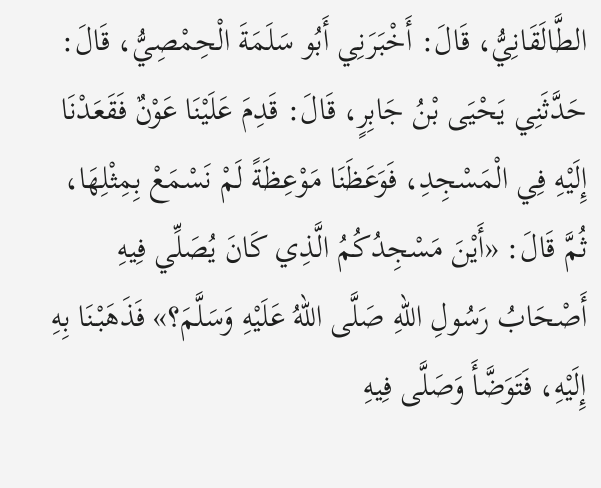الطَّالَقَانِيُّ، قَالَ: أَخْبَرَنِي أَبُو سَلَمَةَ الْحِمْصِيُّ، قَالَ: حَدَّثَنِي يَحْيَى بْنُ جَابِرٍ، قَالَ: قَدِمَ عَلَيْنَا عَوْنٌ فَقَعَدْنَا إِلَيْهِ فِي الْمَسْجِدِ، فَوَعَظَنَا مَوْعِظَةً لَمْ نَسْمَعْ بِمِثْلِهَا، ثُمَّ قَالَ: «أَيْنَ مَسْجِدُكُمُ الَّذِي كَانَ يُصَلِّي فِيهِ أَصْحَابُ رَسُولِ اللهِ صَلَّى اللهُ عَلَيْهِ وَسَلَّمَ؟» فَذَهَبْنَا بِهِ إِلَيْهِ، فَتَوَضَّأَ وَصَلَّى فِيهِ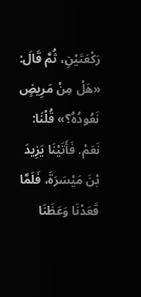رَكْعَتَيْنِ، ثُمَّ قَالَ: «هَلْ مِنْ مَرِيضٍ نَعُودُهُ؟» قُلْنَا: نَعَمْ. فَأَتَيْنَا يَزِيدَ بْنَ مَيْسَرَةَ، فَلَمَّا قَعَدْنَا وَعَظَنَا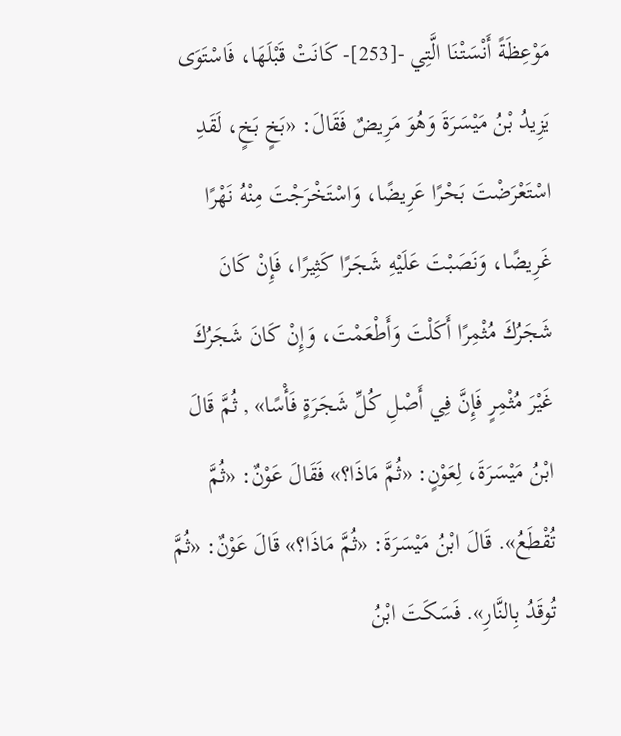مَوْعِظَةً أَنْسَتْنَا الَّتِي -[253]- كَانَتْ قَبْلَهَا، فَاسْتَوَى يَزِيدُ بْنُ مَيْسَرَةَ وَهُوَ مَرِيضٌ فَقَالَ: «بَخٍ بَخٍ، لَقَدِ اسْتَعْرَضْتَ بَحْرًا عَرِيضًا، وَاسْتَخْرَجْتَ مِنْهُ نَهْرًا غَرِيضًا، وَنَصَبْتَ عَلَيْهِ شَجَرًا كَثِيرًا، فَإِنْ كَانَ شَجَرُكَ مُثْمِرًا أَكَلْتَ وَأَطْعَمْتَ، وَإِنْ كَانَ شَجَرُكَ غَيْرَ مُثْمِرٍ فَإِنَّ فِي أَصْلِ كُلِّ شَجَرَةٍ فَأْسًا» , ثُمَّ قَالَ ابْنُ مَيْسَرَةَ، لِعَوْنٍ: «ثُمَّ مَاذَا؟» فَقَالَ عَوْنٌ: «ثُمَّ تُقْطَعُ». قَالَ ابْنُ مَيْسَرَةَ: «ثُمَّ مَاذَا؟» قَالَ عَوْنٌ: «ثُمَّ تُوقَدُ بِالنَّارِ». فَسَكَتَ ابْنُ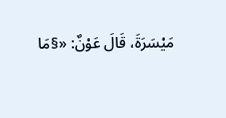مَيْسَرَةَ، قَالَ عَوْنٌ: «§مَا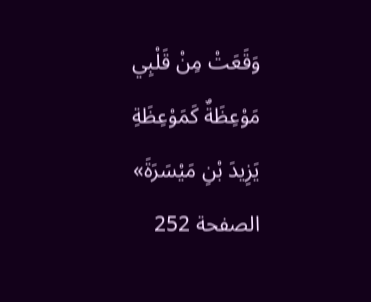وَقَعَتْ مِنْ قَلْبِي مَوْعِظَةٌ كَمَوْعِظَةِ يَزِيدَ بْنِ مَيْسَرَةَ»
الصفحة 252